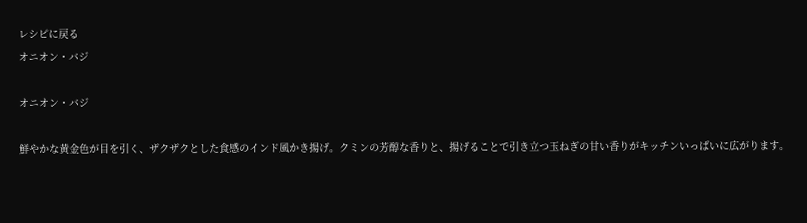レシピに戻る
オニオン・バジ

オニオン・バジ

鮮やかな黄金色が目を引く、ザクザクとした食感のインド風かき揚げ。クミンの芳醇な香りと、揚げることで引き立つ玉ねぎの甘い香りがキッチンいっぱいに広がります。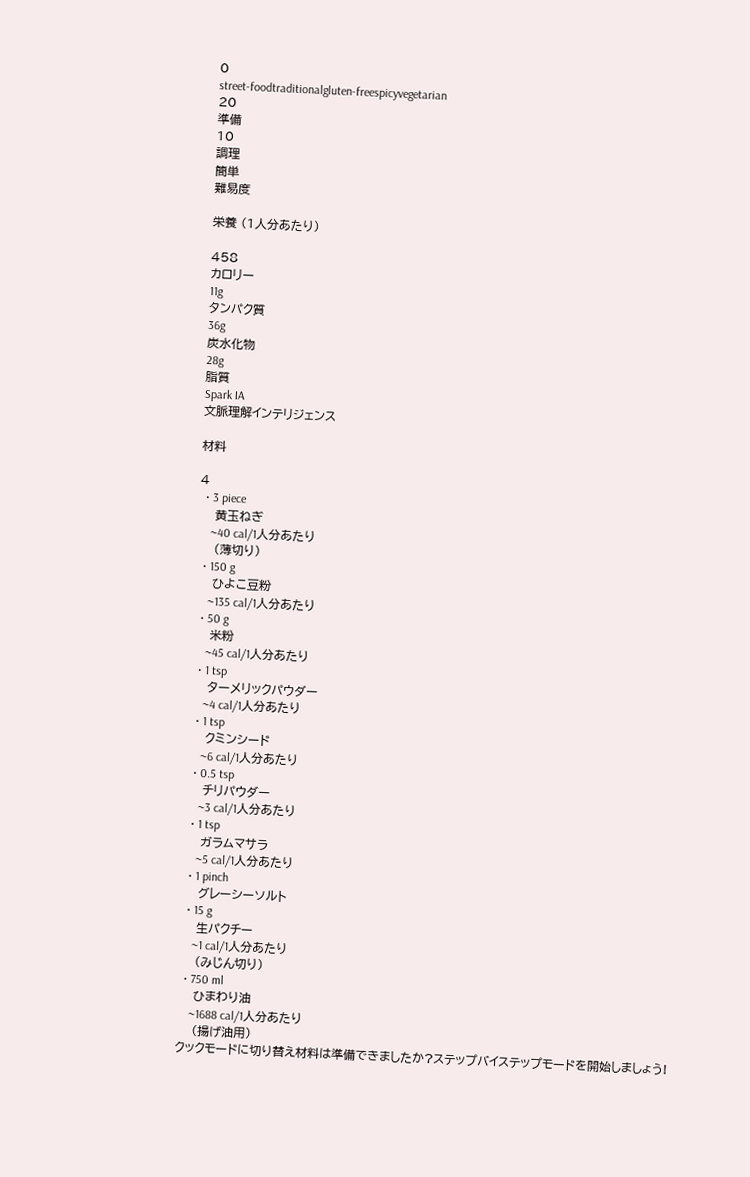0
street-foodtraditionalgluten-freespicyvegetarian
20
準備
10
調理
簡単
難易度

栄養 (1人分あたり)

458
カロリー
11g
タンパク質
36g
炭水化物
28g
脂質
Spark IA
文脈理解インテリジェンス

材料

4
  • 3 piece
    黄玉ねぎ
    ~40 cal/1人分あたり
    (薄切り)
  • 150 g
    ひよこ豆粉
    ~135 cal/1人分あたり
  • 50 g
    米粉
    ~45 cal/1人分あたり
  • 1 tsp
    ターメリックパウダー
    ~4 cal/1人分あたり
  • 1 tsp
    クミンシード
    ~6 cal/1人分あたり
  • 0.5 tsp
    チリパウダー
    ~3 cal/1人分あたり
  • 1 tsp
    ガラムマサラ
    ~5 cal/1人分あたり
  • 1 pinch
    グレーシーソルト
  • 15 g
    生パクチー
    ~1 cal/1人分あたり
    (みじん切り)
  • 750 ml
    ひまわり油
    ~1688 cal/1人分あたり
    (揚げ油用)
クックモードに切り替え材料は準備できましたか?ステップバイステップモードを開始しましょう!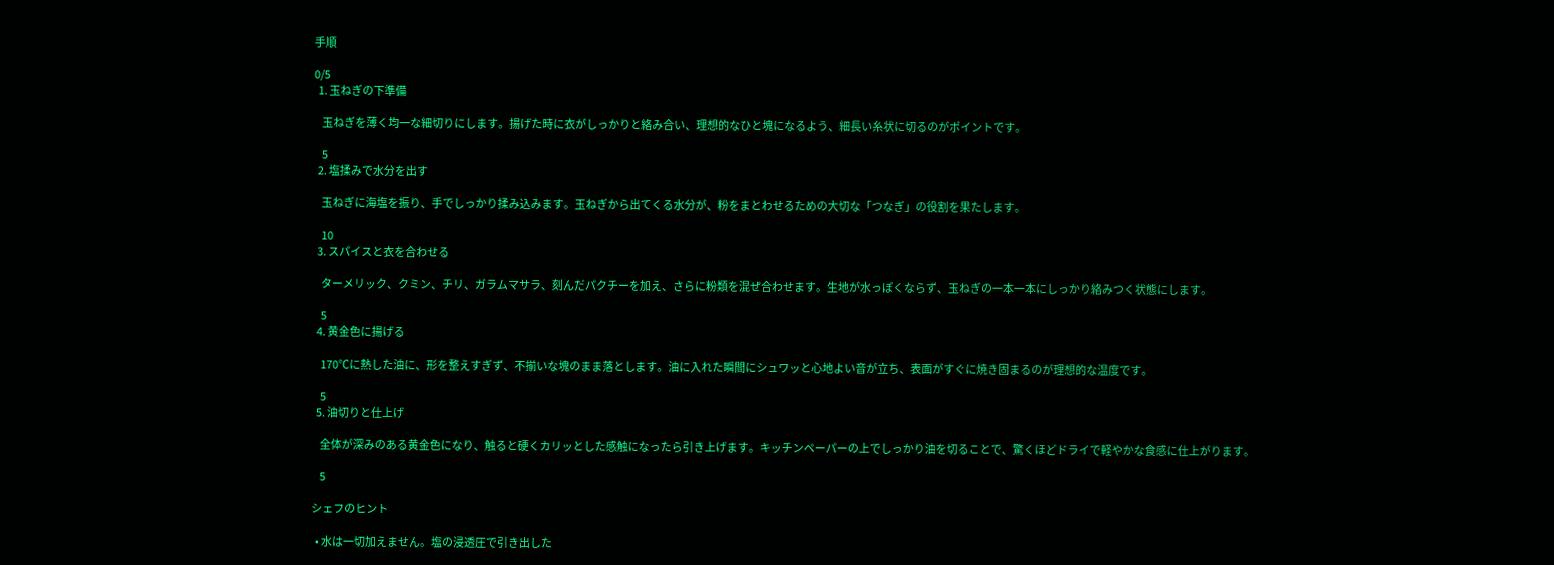手順

0/5
  1. 玉ねぎの下準備

    玉ねぎを薄く均一な細切りにします。揚げた時に衣がしっかりと絡み合い、理想的なひと塊になるよう、細長い糸状に切るのがポイントです。

    5
  2. 塩揉みで水分を出す

    玉ねぎに海塩を振り、手でしっかり揉み込みます。玉ねぎから出てくる水分が、粉をまとわせるための大切な「つなぎ」の役割を果たします。

    10
  3. スパイスと衣を合わせる

    ターメリック、クミン、チリ、ガラムマサラ、刻んだパクチーを加え、さらに粉類を混ぜ合わせます。生地が水っぽくならず、玉ねぎの一本一本にしっかり絡みつく状態にします。

    5
  4. 黄金色に揚げる

    170℃に熱した油に、形を整えすぎず、不揃いな塊のまま落とします。油に入れた瞬間にシュワッと心地よい音が立ち、表面がすぐに焼き固まるのが理想的な温度です。

    5
  5. 油切りと仕上げ

    全体が深みのある黄金色になり、触ると硬くカリッとした感触になったら引き上げます。キッチンペーパーの上でしっかり油を切ることで、驚くほどドライで軽やかな食感に仕上がります。

    5

シェフのヒント

  • 水は一切加えません。塩の浸透圧で引き出した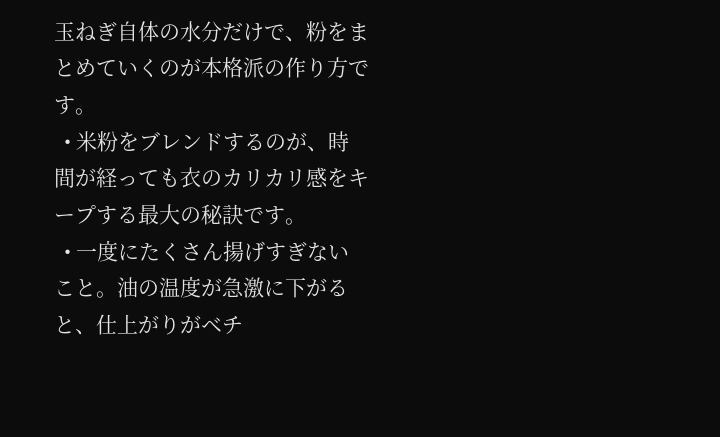玉ねぎ自体の水分だけで、粉をまとめていくのが本格派の作り方です。
  • 米粉をブレンドするのが、時間が経っても衣のカリカリ感をキープする最大の秘訣です。
  • 一度にたくさん揚げすぎないこと。油の温度が急激に下がると、仕上がりがベチ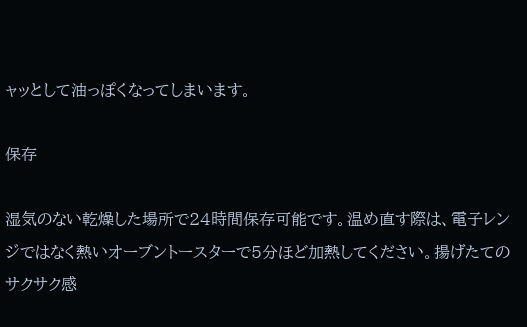ャッとして油っぽくなってしまいます。

保存

湿気のない乾燥した場所で24時間保存可能です。温め直す際は、電子レンジではなく熱いオーブントースターで5分ほど加熱してください。揚げたてのサクサク感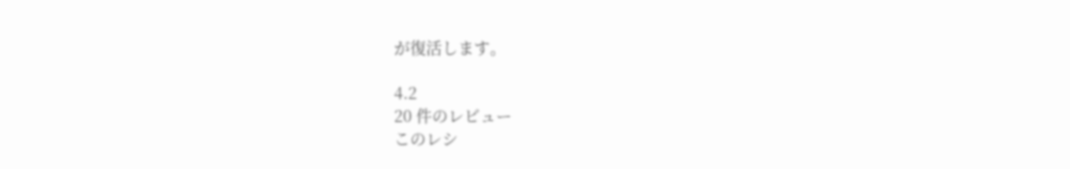が復活します。

4.2
20 件のレビュー
このレシ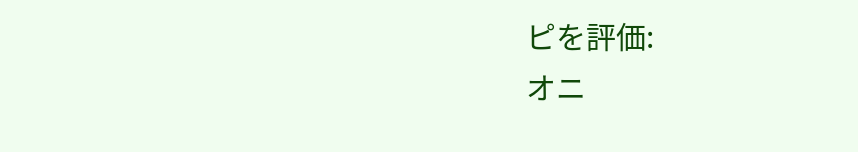ピを評価:
オニ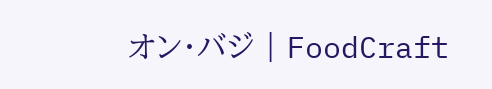オン・バジ | FoodCraft